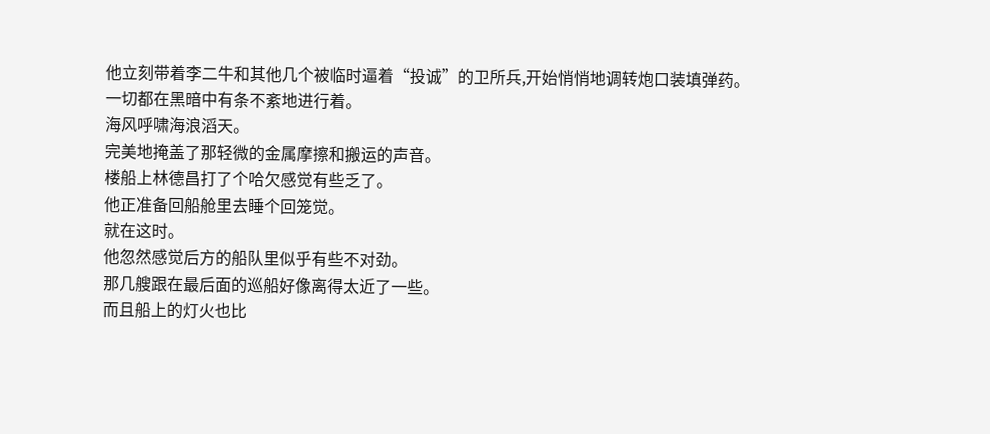他立刻带着李二牛和其他几个被临时逼着“投诚”的卫所兵,开始悄悄地调转炮口装填弹药。
一切都在黑暗中有条不紊地进行着。
海风呼啸海浪滔天。
完美地掩盖了那轻微的金属摩擦和搬运的声音。
楼船上林德昌打了个哈欠感觉有些乏了。
他正准备回船舱里去睡个回笼觉。
就在这时。
他忽然感觉后方的船队里似乎有些不对劲。
那几艘跟在最后面的巡船好像离得太近了一些。
而且船上的灯火也比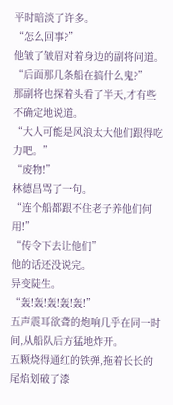平时暗淡了许多。
“怎么回事?”
他皱了皱眉对着身边的副将问道。
“后面那几条船在搞什么鬼?”
那副将也探着头看了半天,才有些不确定地说道。
“大人可能是风浪太大他们跟得吃力吧。”
“废物!”
林德昌骂了一句。
“连个船都跟不住老子养他们何用!”
“传令下去让他们”
他的话还没说完。
异变陡生。
“轰!轰!轰!轰!轰!”
五声震耳欲聋的炮响几乎在同一时间,从船队后方猛地炸开。
五颗烧得通红的铁弹,拖着长长的尾焰划破了漆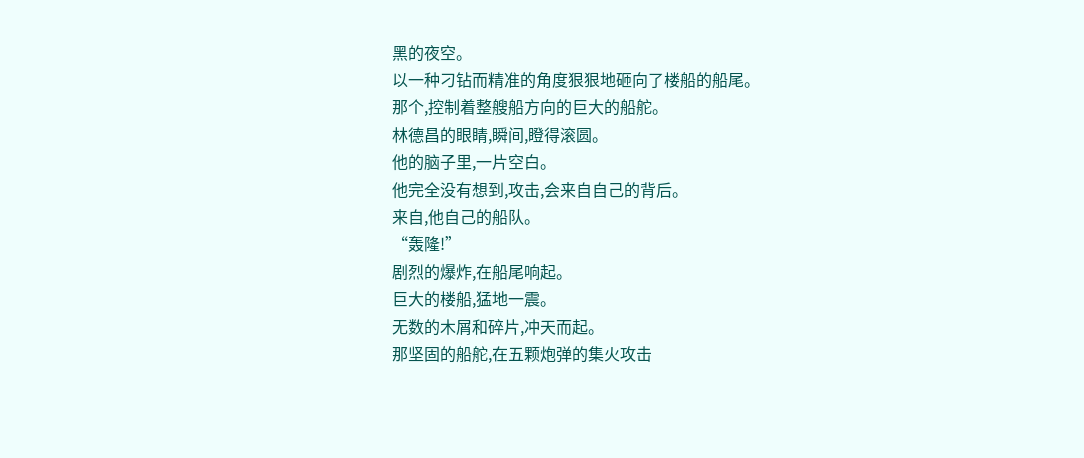黑的夜空。
以一种刁钻而精准的角度狠狠地砸向了楼船的船尾。
那个,控制着整艘船方向的巨大的船舵。
林德昌的眼睛,瞬间,瞪得滚圆。
他的脑子里,一片空白。
他完全没有想到,攻击,会来自自己的背后。
来自,他自己的船队。
“轰隆!”
剧烈的爆炸,在船尾响起。
巨大的楼船,猛地一震。
无数的木屑和碎片,冲天而起。
那坚固的船舵,在五颗炮弹的集火攻击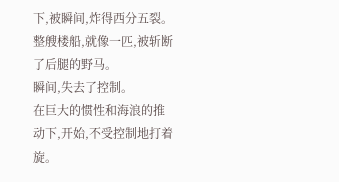下,被瞬间,炸得西分五裂。
整艘楼船,就像一匹,被斩断了后腿的野马。
瞬间,失去了控制。
在巨大的惯性和海浪的推动下,开始,不受控制地打着旋。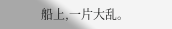船上,一片大乱。